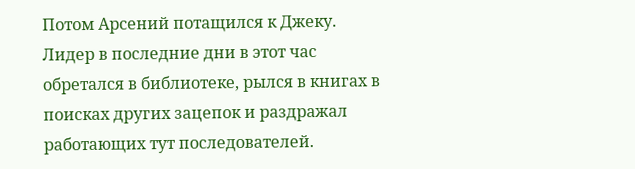Потом Арсений потащился к Джеку. Лидер в последние дни в этот час обретался в библиотеке, рылся в книгах в поисках других зацепок и раздражал работающих тут последователей.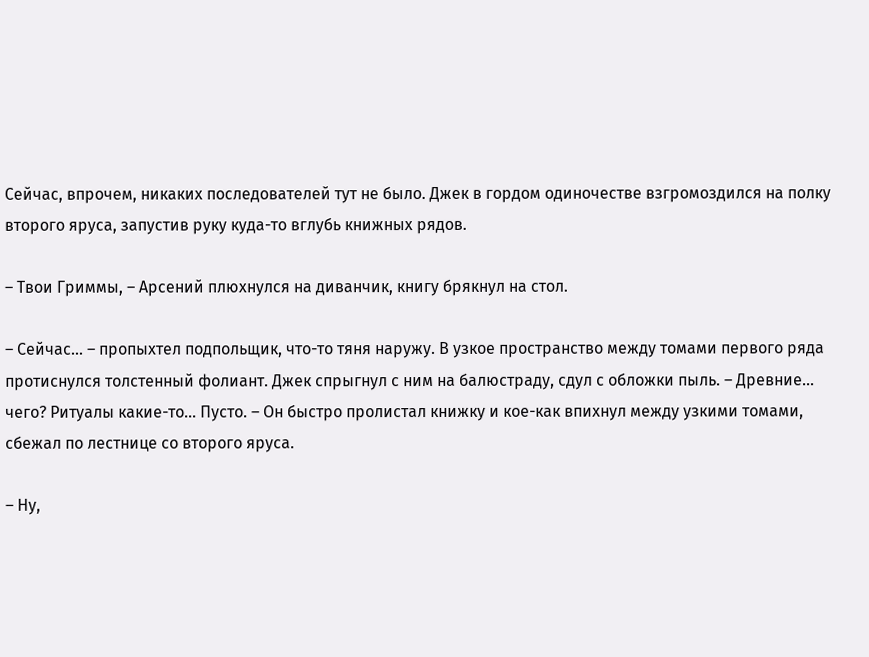Сейчас, впрочем, никаких последователей тут не было. Джек в гордом одиночестве взгромоздился на полку второго яруса, запустив руку куда-то вглубь книжных рядов.

– Твои Гриммы, – Арсений плюхнулся на диванчик, книгу брякнул на стол.

– Сейчас… – пропыхтел подпольщик, что-то тяня наружу. В узкое пространство между томами первого ряда протиснулся толстенный фолиант. Джек спрыгнул с ним на балюстраду, сдул с обложки пыль. – Древние… чего? Ритуалы какие-то… Пусто. – Он быстро пролистал книжку и кое-как впихнул между узкими томами, сбежал по лестнице со второго яруса.

– Ну,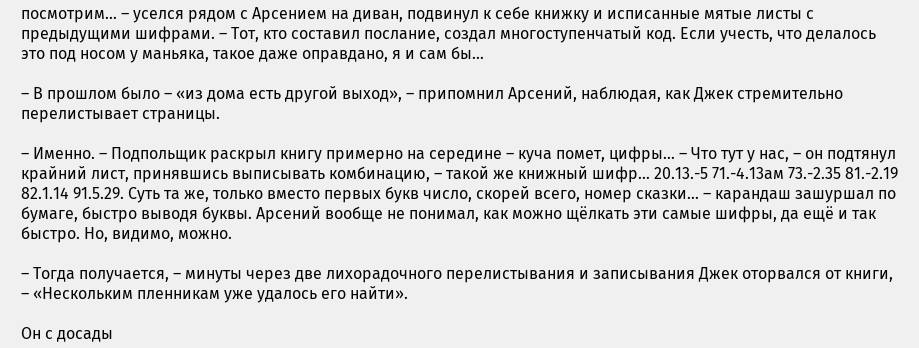посмотрим… – уселся рядом с Арсением на диван, подвинул к себе книжку и исписанные мятые листы с предыдущими шифрами. – Тот, кто составил послание, создал многоступенчатый код. Если учесть, что делалось это под носом у маньяка, такое даже оправдано, я и сам бы…

– В прошлом было – «из дома есть другой выход», – припомнил Арсений, наблюдая, как Джек стремительно перелистывает страницы.

– Именно. – Подпольщик раскрыл книгу примерно на середине – куча помет, цифры… – Что тут у нас, – он подтянул крайний лист, принявшись выписывать комбинацию, – такой же книжный шифр… 20.13.-5 71.-4.13ам 73.-2.35 81.-2.19 82.1.14 91.5.29. Суть та же, только вместо первых букв число, скорей всего, номер сказки… – карандаш зашуршал по бумаге, быстро выводя буквы. Арсений вообще не понимал, как можно щёлкать эти самые шифры, да ещё и так быстро. Но, видимо, можно.

– Тогда получается, – минуты через две лихорадочного перелистывания и записывания Джек оторвался от книги, – «Нескольким пленникам уже удалось его найти».

Он с досады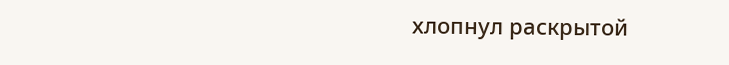хлопнул раскрытой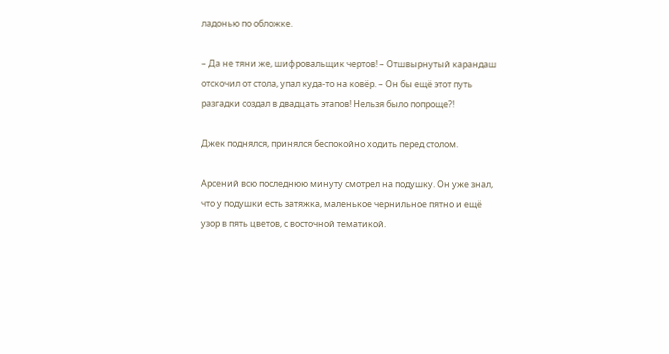ладонью по обложке.

– Да не тяни же, шифровальщик чертов! – Отшвырнутый карандаш отскочил от стола, упал куда-то на ковёр. – Он бы ещё этот путь разгадки создал в двадцать этапов! Нельзя было попроще?!

Джек поднялся, принялся беспокойно ходить перед столом.

Арсений всю последнюю минуту смотрел на подушку. Он уже знал, что у подушки есть затяжка, маленькое чернильное пятно и ещё узор в пять цветов, с восточной тематикой.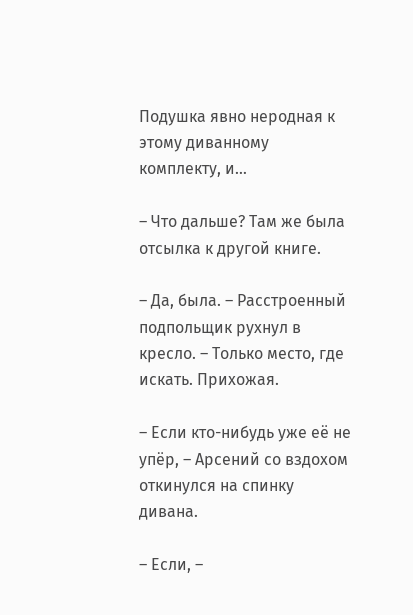Подушка явно неродная к этому диванному комплекту, и…

– Что дальше? Там же была отсылка к другой книге.

– Да, была. – Расстроенный подпольщик рухнул в кресло. – Только место, где искать. Прихожая.

– Если кто-нибудь уже её не упёр, – Арсений со вздохом откинулся на спинку дивана.

– Если, –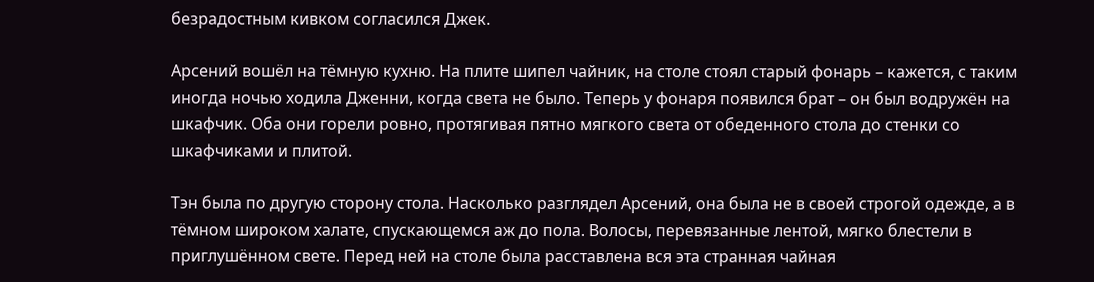безрадостным кивком согласился Джек.

Арсений вошёл на тёмную кухню. На плите шипел чайник, на столе стоял старый фонарь – кажется, с таким иногда ночью ходила Дженни, когда света не было. Теперь у фонаря появился брат – он был водружён на шкафчик. Оба они горели ровно, протягивая пятно мягкого света от обеденного стола до стенки со шкафчиками и плитой.

Тэн была по другую сторону стола. Насколько разглядел Арсений, она была не в своей строгой одежде, а в тёмном широком халате, спускающемся аж до пола. Волосы, перевязанные лентой, мягко блестели в приглушённом свете. Перед ней на столе была расставлена вся эта странная чайная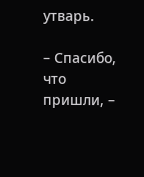утварь.

– Спасибо, что пришли, –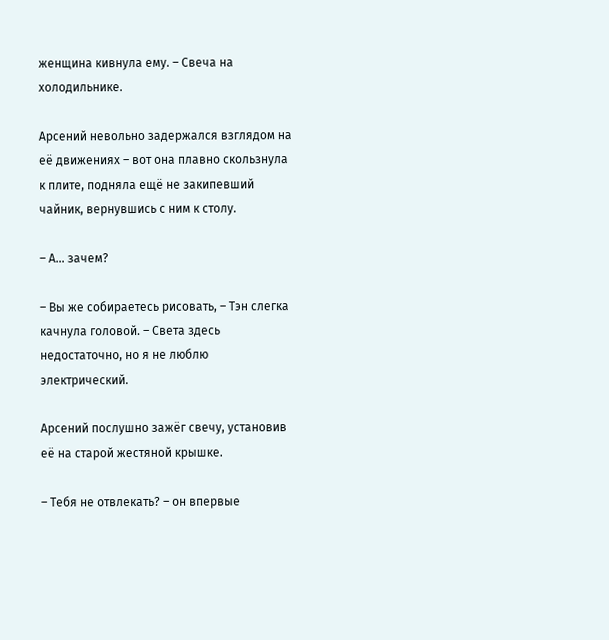женщина кивнула ему. – Свеча на холодильнике.

Арсений невольно задержался взглядом на её движениях – вот она плавно скользнула к плите, подняла ещё не закипевший чайник, вернувшись с ним к столу.

– А… зачем?

– Вы же собираетесь рисовать, – Тэн слегка качнула головой. – Света здесь недостаточно, но я не люблю электрический.

Арсений послушно зажёг свечу, установив её на старой жестяной крышке.

– Тебя не отвлекать? – он впервые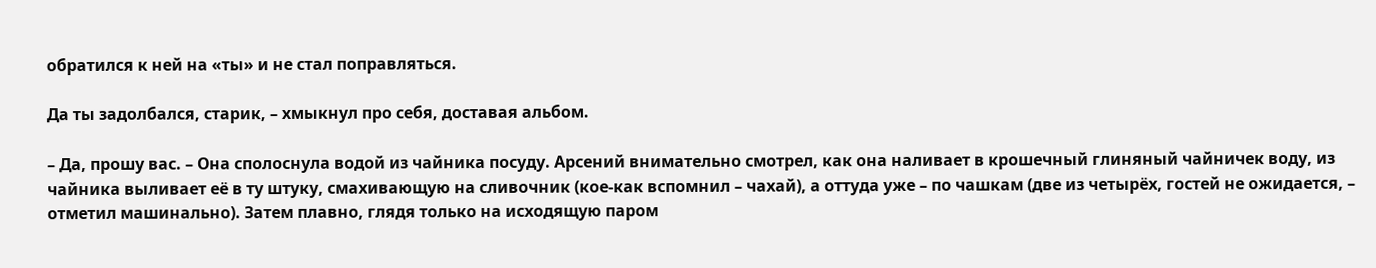обратился к ней на «ты» и не стал поправляться.

Да ты задолбался, старик, – хмыкнул про себя, доставая альбом.

– Да, прошу вас. – Она сполоснула водой из чайника посуду. Арсений внимательно смотрел, как она наливает в крошечный глиняный чайничек воду, из чайника выливает её в ту штуку, смахивающую на сливочник (кое-как вспомнил – чахай), а оттуда уже – по чашкам (две из четырёх, гостей не ожидается, – отметил машинально). Затем плавно, глядя только на исходящую паром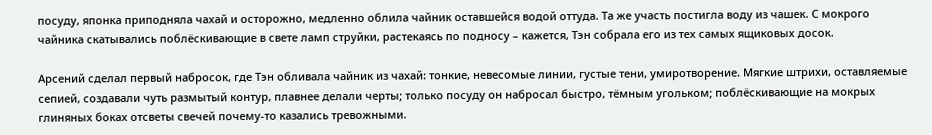посуду, японка приподняла чахай и осторожно, медленно облила чайник оставшейся водой оттуда. Та же участь постигла воду из чашек. С мокрого чайника скатывались поблёскивающие в свете ламп струйки, растекаясь по подносу – кажется, Тэн собрала его из тех самых ящиковых досок.

Арсений сделал первый набросок, где Тэн обливала чайник из чахай: тонкие, невесомые линии, густые тени, умиротворение. Мягкие штрихи, оставляемые сепией, создавали чуть размытый контур, плавнее делали черты; только посуду он набросал быстро, тёмным угольком; поблёскивающие на мокрых глиняных боках отсветы свечей почему-то казались тревожными.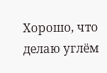Хорошо, что делаю углём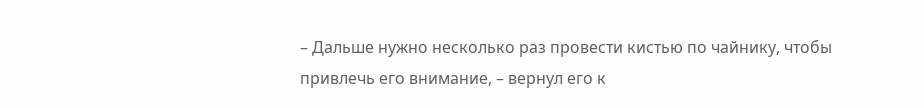– Дальше нужно несколько раз провести кистью по чайнику, чтобы привлечь его внимание, – вернул его к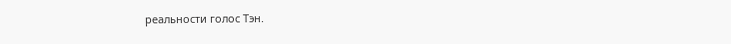реальности голос Тэн.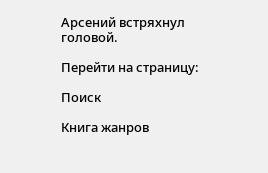Арсений встряхнул головой.

Перейти на страницу:

Поиск

Книга жанров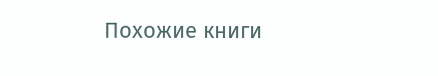Похожие книги